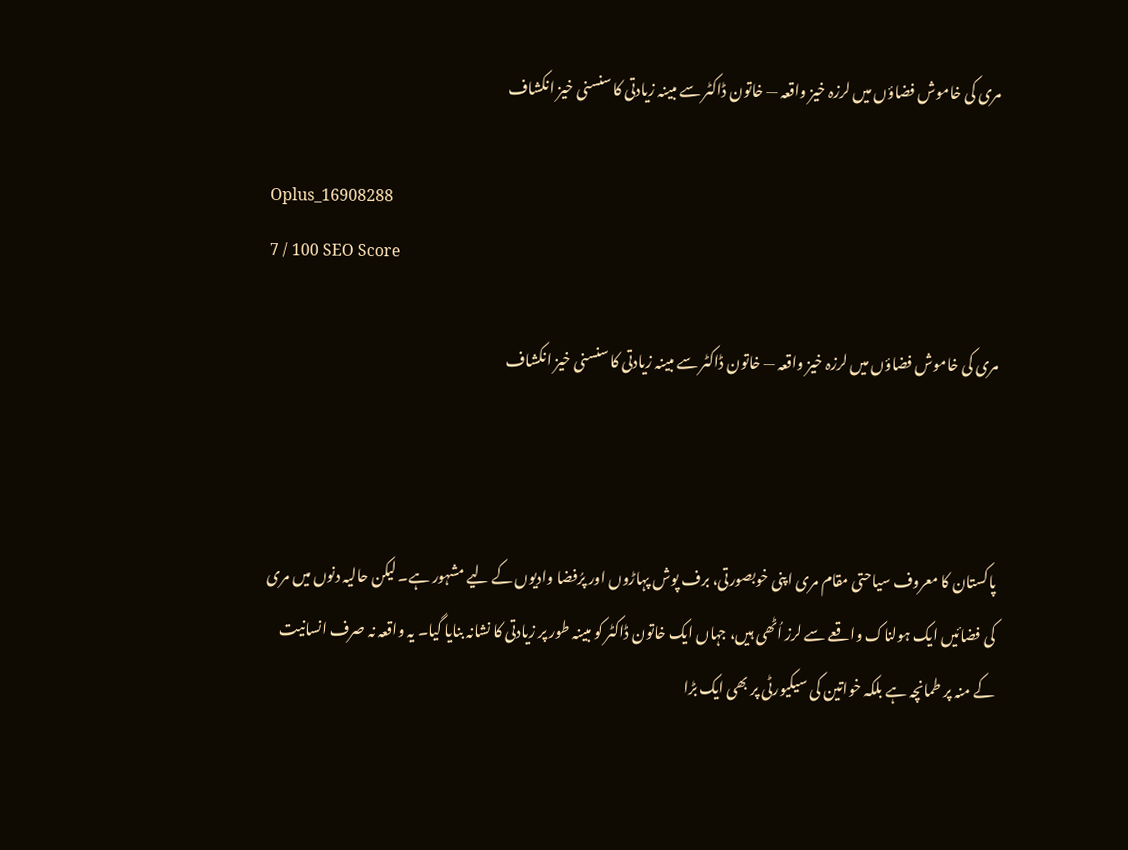مری کی خاموش فضاؤں میں لرزہ خیز واقعہ — خاتون ڈاکٹر سے مبینہ زیادتی کا سنسنی خیز انکشاف

Oplus_16908288
7 / 100 SEO Score

مری کی خاموش فضاؤں میں لرزہ خیز واقعہ — خاتون ڈاکٹر سے مبینہ زیادتی کا سنسنی خیز انکشاف



پاکستان کا معروف سیاحتی مقام مری اپنی خوبصورتی، برف پوش پہاڑوں اور پرُفضا وادیوں کے لیے مشہور ہے۔ لیکن حالیہ دنوں میں مری کی فضائیں ایک ہولناک واقعے سے لرز اُٹھی ہیں، جہاں ایک خاتون ڈاکٹر کو مبینہ طور پر زیادتی کا نشانہ بنایا گیا۔ یہ واقعہ نہ صرف انسانیت کے منہ پر طمانچہ ہے بلکہ خواتین کی سیکیورٹی پر بھی ایک بڑا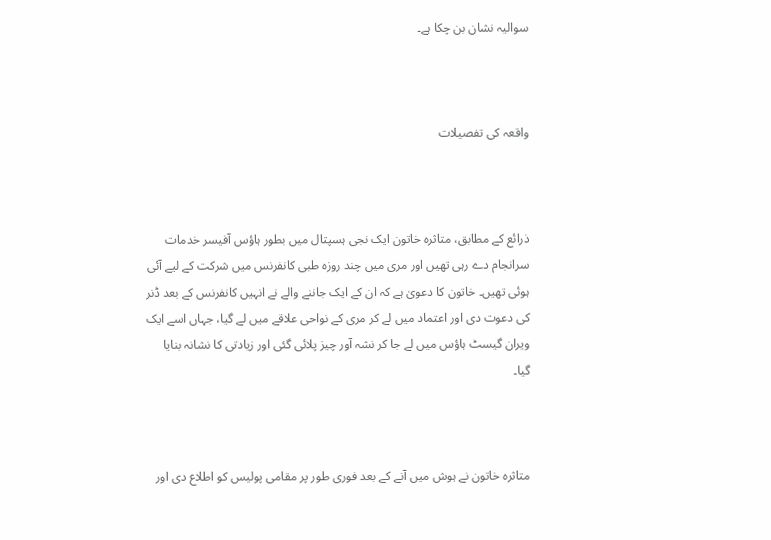سوالیہ نشان بن چکا ہے۔



واقعہ کی تفصیلات



ذرائع کے مطابق، متاثرہ خاتون ایک نجی ہسپتال میں بطور ہاؤس آفیسر خدمات سرانجام دے رہی تھیں اور مری میں چند روزہ طبی کانفرنس میں شرکت کے لیے آئی ہوئی تھیں۔ خاتون کا دعویٰ ہے کہ ان کے ایک جاننے والے نے انہیں کانفرنس کے بعد ڈنر کی دعوت دی اور اعتماد میں لے کر مری کے نواحی علاقے میں لے گیا، جہاں اسے ایک ویران گیسٹ ہاؤس میں لے جا کر نشہ آور چیز پلائی گئی اور زیادتی کا نشانہ بنایا گیا۔



متاثرہ خاتون نے ہوش میں آنے کے بعد فوری طور پر مقامی پولیس کو اطلاع دی اور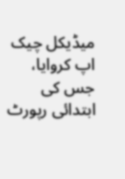میڈیکل چیک اپ کروایا، جس کی ابتدائی رپورٹ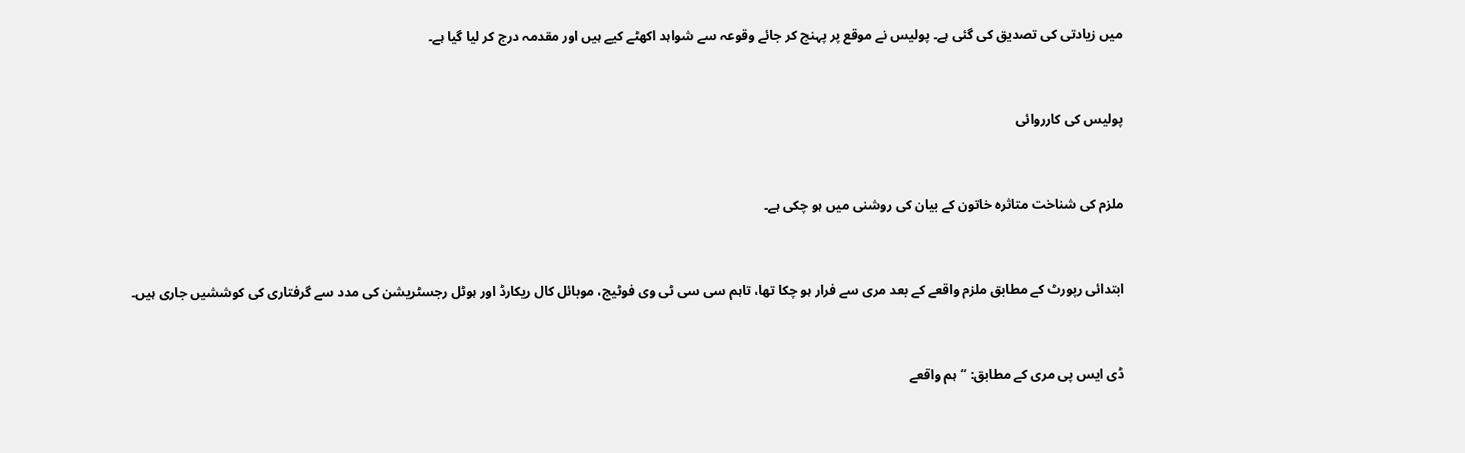میں زیادتی کی تصدیق کی گئی ہے۔ پولیس نے موقع پر پہنچ کر جائے وقوعہ سے شواہد اکھٹے کیے ہیں اور مقدمہ درج کر لیا گیا ہے۔



پولیس کی کارروائی



ملزم کی شناخت متاثرہ خاتون کے بیان کی روشنی میں ہو چکی ہے۔



ابتدائی رپورٹ کے مطابق ملزم واقعے کے بعد مری سے فرار ہو چکا تھا، تاہم سی سی ٹی وی فوٹیج، موبائل کال ریکارڈ اور ہوٹل رجسٹریشن کی مدد سے گرفتاری کی کوششیں جاری ہیں۔



ڈی ایس پی مری کے مطابق: “ہم واقعے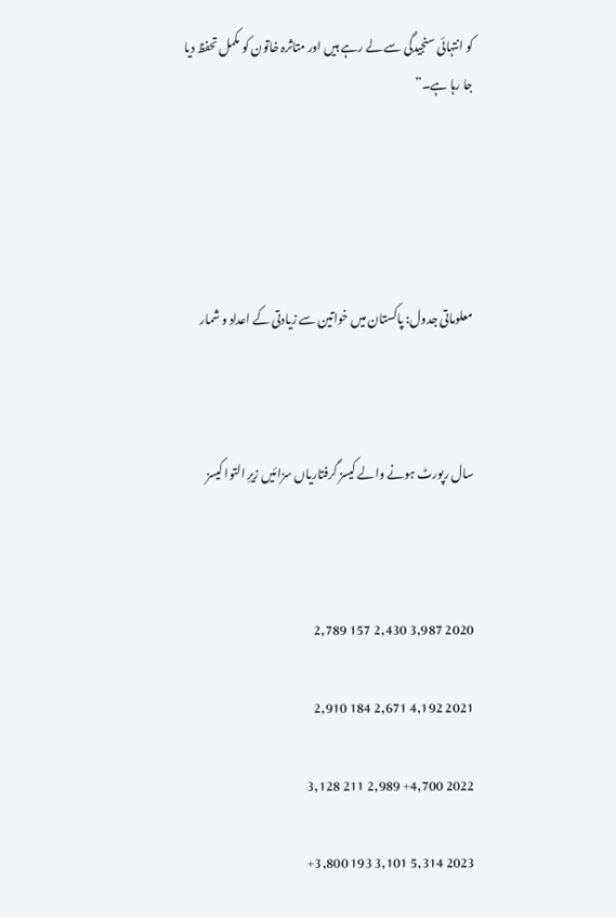کو انتہائی سنجیدگی سے لے رہے ہیں اور متاثرہ خاتون کو مکمل تحفظ دیا جا رہا ہے۔”





معلوماتی جدول: پاکستان میں خواتین سے زیادتی کے اعداد و شمار



سال رپورٹ ہونے والے کیسز گرفتاریاں سزائیں زیرِ التوا کیسز



2020 3,987 2,430 157 2,789

2021 4,192 2,671 184 2,910

2022 4,700+ 2,989 211 3,128

2023 5,314 3,101 193 3,800+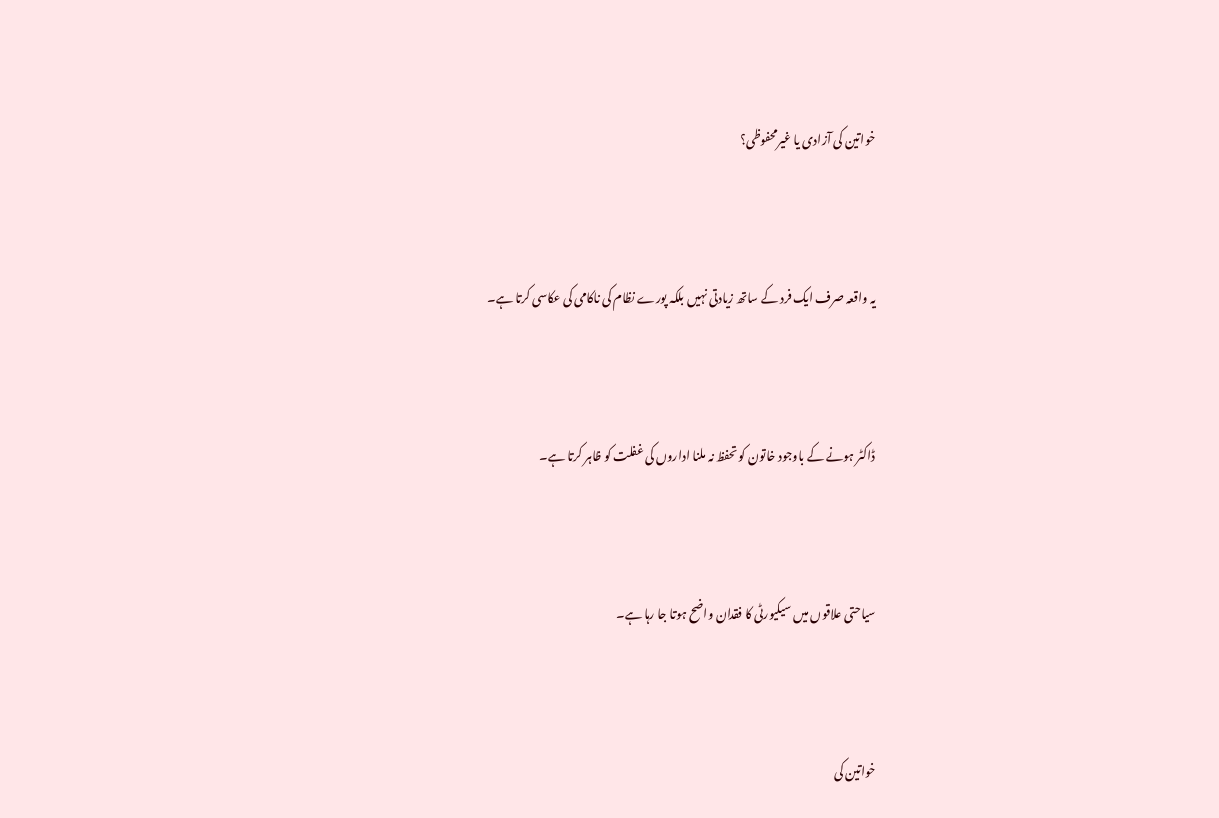خواتین کی آزادی یا غیرمحفوظی؟



یہ واقعہ صرف ایک فرد کے ساتھ زیادتی نہیں بلکہ پورے نظام کی ناکامی کی عکاسی کرتا ہے۔



ڈاکٹر ہونے کے باوجود خاتون کو تحفظ نہ ملنا اداروں کی غفلت کو ظاہر کرتا ہے۔



سیاحتی علاقوں میں سیکیورٹی کا فقدان واضح ہوتا جا رہا ہے۔



خواتین کی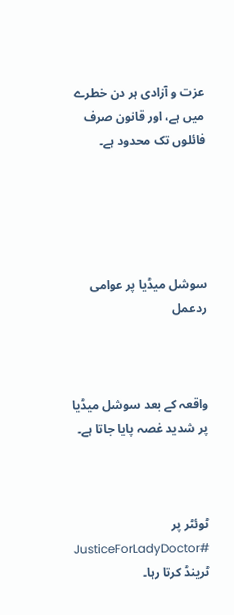عزت و آزادی ہر دن خطرے میں ہے، اور قانون صرف فائلوں تک محدود ہے۔





سوشل میڈیا پر عوامی ردعمل



واقعہ کے بعد سوشل میڈیا پر شدید غصہ پایا جاتا ہے۔



ٹوئٹر پر #JusticeForLadyDoctor ٹرینڈ کرتا رہا۔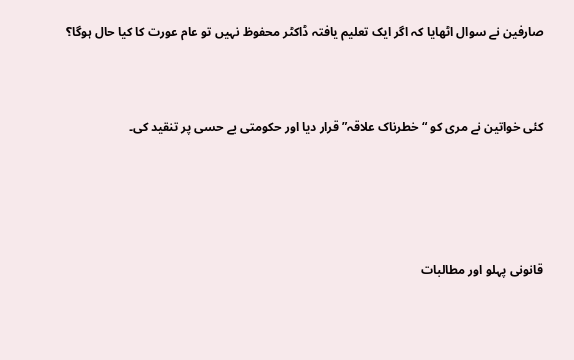صارفین نے سوال اٹھایا کہ اگر ایک تعلیم یافتہ ڈاکٹر محفوظ نہیں تو عام عورت کا کیا حال ہوگا؟



کئی خواتین نے مری کو “خطرناک علاقہ” قرار دیا اور حکومتی بے حسی پر تنقید کی۔





قانونی پہلو اور مطالبات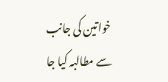خواتین کی جانب سے مطالبہ کیا جا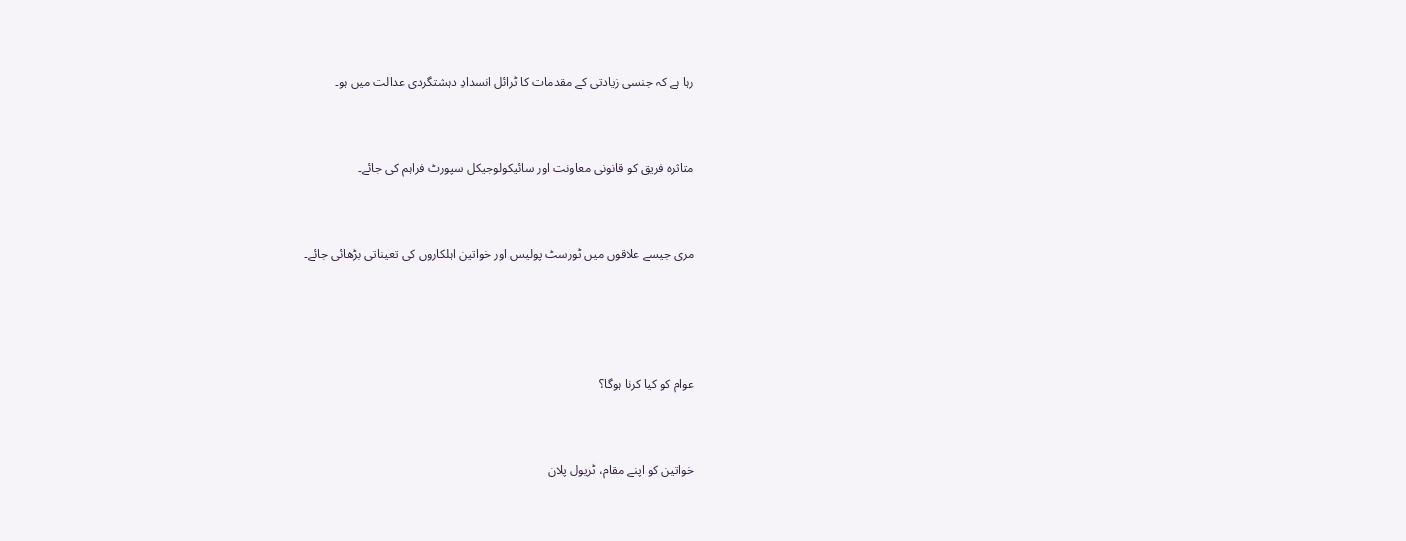رہا ہے کہ جنسی زیادتی کے مقدمات کا ٹرائل انسدادِ دہشتگردی عدالت میں ہو۔



متاثرہ فریق کو قانونی معاونت اور سائیکولوجیکل سپورٹ فراہم کی جائے۔



مری جیسے علاقوں میں ٹورسٹ پولیس اور خواتین اہلکاروں کی تعیناتی بڑھائی جائے۔





عوام کو کیا کرنا ہوگا؟



خواتین کو اپنے مقام، ٹریول پلان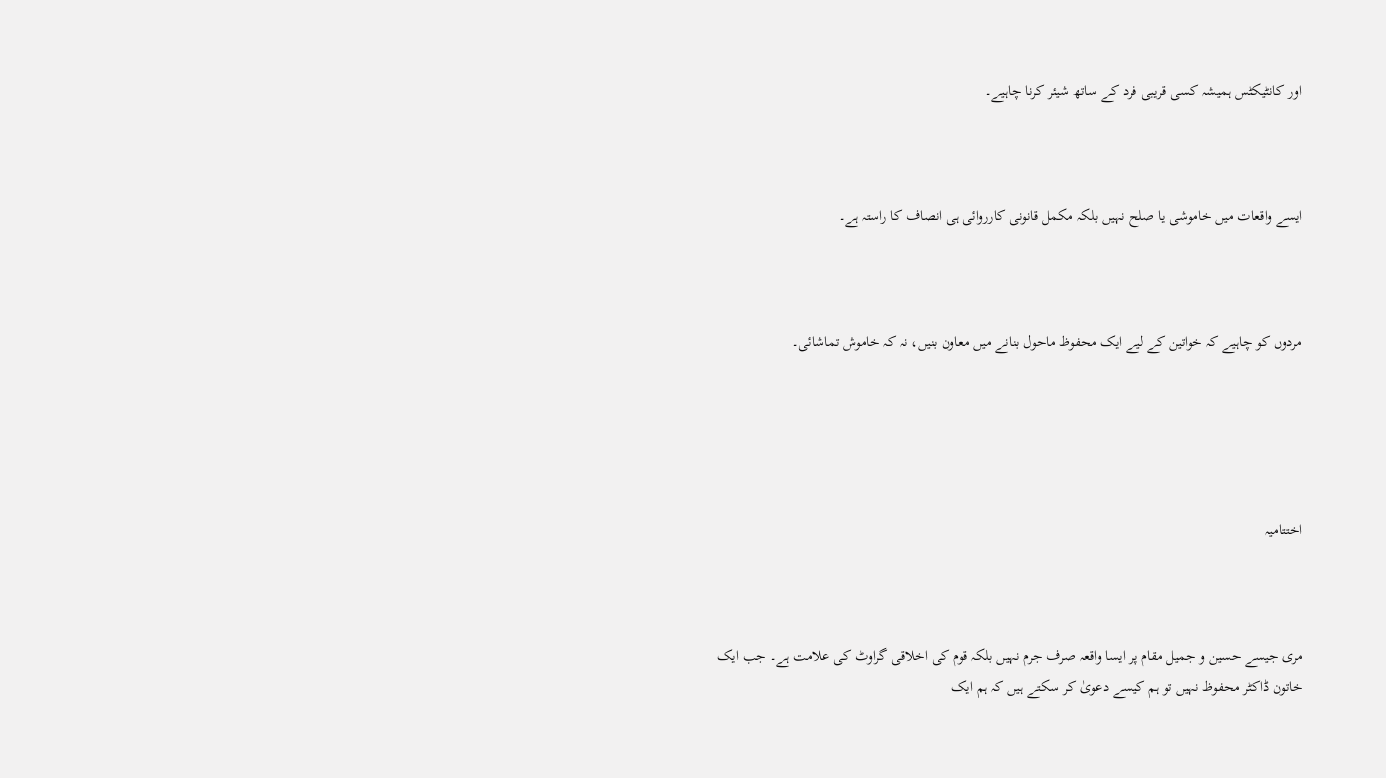اور کانٹیکٹس ہمیشہ کسی قریبی فرد کے ساتھ شیئر کرنا چاہیے۔



ایسے واقعات میں خاموشی یا صلح نہیں بلکہ مکمل قانونی کارروائی ہی انصاف کا راستہ ہے۔



مردوں کو چاہیے کہ خواتین کے لیے ایک محفوظ ماحول بنانے میں معاون بنیں، نہ کہ خاموش تماشائی۔





اختتامیہ



مری جیسے حسین و جمیل مقام پر ایسا واقعہ صرف جرم نہیں بلکہ قوم کی اخلاقی گراوٹ کی علامت ہے۔ جب ایک خاتون ڈاکٹر محفوظ نہیں تو ہم کیسے دعویٰ کر سکتے ہیں کہ ہم ایک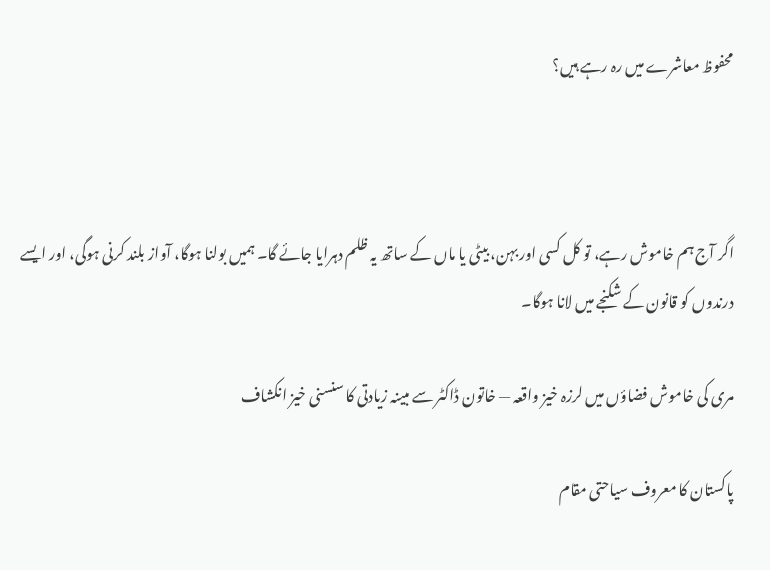محفوظ معاشرے میں رہ رہے ہیں؟



اگر آج ہم خاموش رہے، تو کل کسی اور بہن، بیٹی یا ماں کے ساتھ یہ ظلم دہرایا جائے گا۔ ہمیں بولنا ہوگا، آواز بلند کرنی ہوگی، اور ایسے درندوں کو قانون کے شکنجے میں لانا ہوگا۔

مری کی خاموش فضاؤں میں لرزہ خیز واقعہ — خاتون ڈاکٹر سے مبینہ زیادتی کا سنسنی خیز انکشاف

پاکستان کا معروف سیاحتی مقام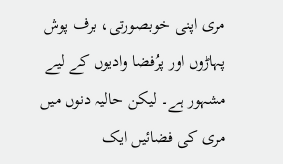مری اپنی خوبصورتی، برف پوش پہاڑوں اور پرُفضا وادیوں کے لیے مشہور ہے۔ لیکن حالیہ دنوں میں مری کی فضائیں ایک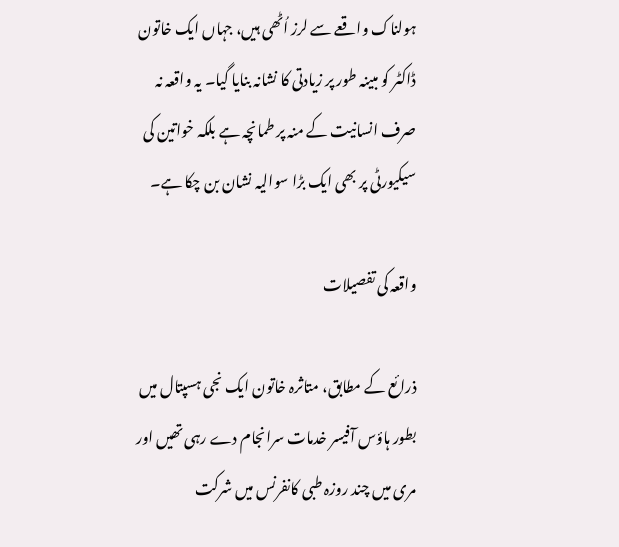ہولناک واقعے سے لرز اُٹھی ہیں، جہاں ایک خاتون ڈاکٹر کو مبینہ طور پر زیادتی کا نشانہ بنایا گیا۔ یہ واقعہ نہ صرف انسانیت کے منہ پر طمانچہ ہے بلکہ خواتین کی سیکیورٹی پر بھی ایک بڑا سوالیہ نشان بن چکا ہے۔

واقعہ کی تفصیلات

ذرائع کے مطابق، متاثرہ خاتون ایک نجی ہسپتال میں بطور ہاؤس آفیسر خدمات سرانجام دے رہی تھیں اور مری میں چند روزہ طبی کانفرنس میں شرکت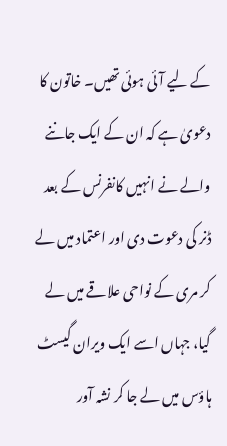کے لیے آئی ہوئی تھیں۔ خاتون کا دعویٰ ہے کہ ان کے ایک جاننے والے نے انہیں کانفرنس کے بعد ڈنر کی دعوت دی اور اعتماد میں لے کر مری کے نواحی علاقے میں لے گیا، جہاں اسے ایک ویران گیسٹ ہاؤس میں لے جا کر نشہ آور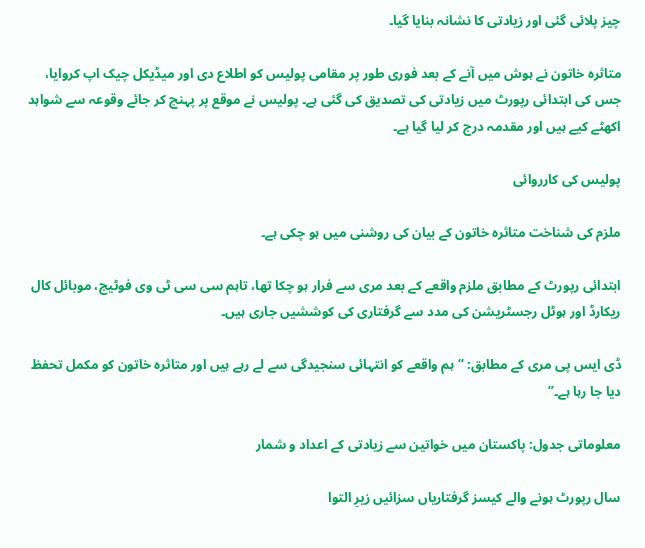چیز پلائی گئی اور زیادتی کا نشانہ بنایا گیا۔

متاثرہ خاتون نے ہوش میں آنے کے بعد فوری طور پر مقامی پولیس کو اطلاع دی اور میڈیکل چیک اپ کروایا، جس کی ابتدائی رپورٹ میں زیادتی کی تصدیق کی گئی ہے۔ پولیس نے موقع پر پہنچ کر جائے وقوعہ سے شواہد اکھٹے کیے ہیں اور مقدمہ درج کر لیا گیا ہے۔

پولیس کی کارروائی

ملزم کی شناخت متاثرہ خاتون کے بیان کی روشنی میں ہو چکی ہے۔

ابتدائی رپورٹ کے مطابق ملزم واقعے کے بعد مری سے فرار ہو چکا تھا، تاہم سی سی ٹی وی فوٹیج، موبائل کال ریکارڈ اور ہوٹل رجسٹریشن کی مدد سے گرفتاری کی کوششیں جاری ہیں۔

ڈی ایس پی مری کے مطابق: “ہم واقعے کو انتہائی سنجیدگی سے لے رہے ہیں اور متاثرہ خاتون کو مکمل تحفظ دیا جا رہا ہے۔”

معلوماتی جدول: پاکستان میں خواتین سے زیادتی کے اعداد و شمار

سال رپورٹ ہونے والے کیسز گرفتاریاں سزائیں زیرِ التوا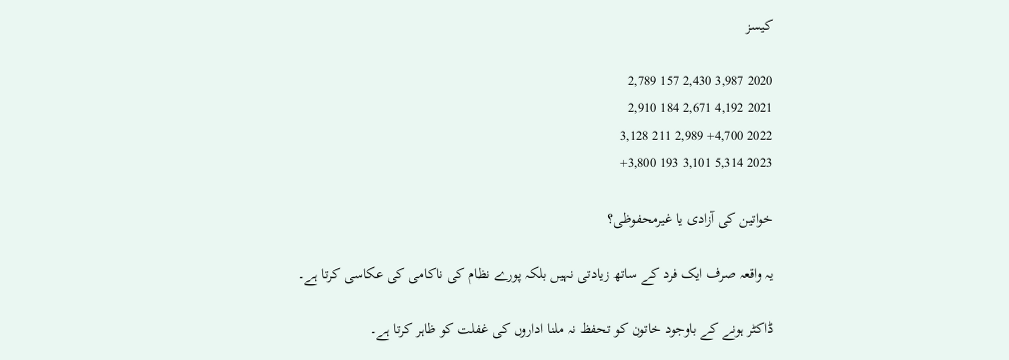کیسز

2020 3,987 2,430 157 2,789
2021 4,192 2,671 184 2,910
2022 4,700+ 2,989 211 3,128
2023 5,314 3,101 193 3,800+

خواتین کی آزادی یا غیرمحفوظی؟

یہ واقعہ صرف ایک فرد کے ساتھ زیادتی نہیں بلکہ پورے نظام کی ناکامی کی عکاسی کرتا ہے۔

ڈاکٹر ہونے کے باوجود خاتون کو تحفظ نہ ملنا اداروں کی غفلت کو ظاہر کرتا ہے۔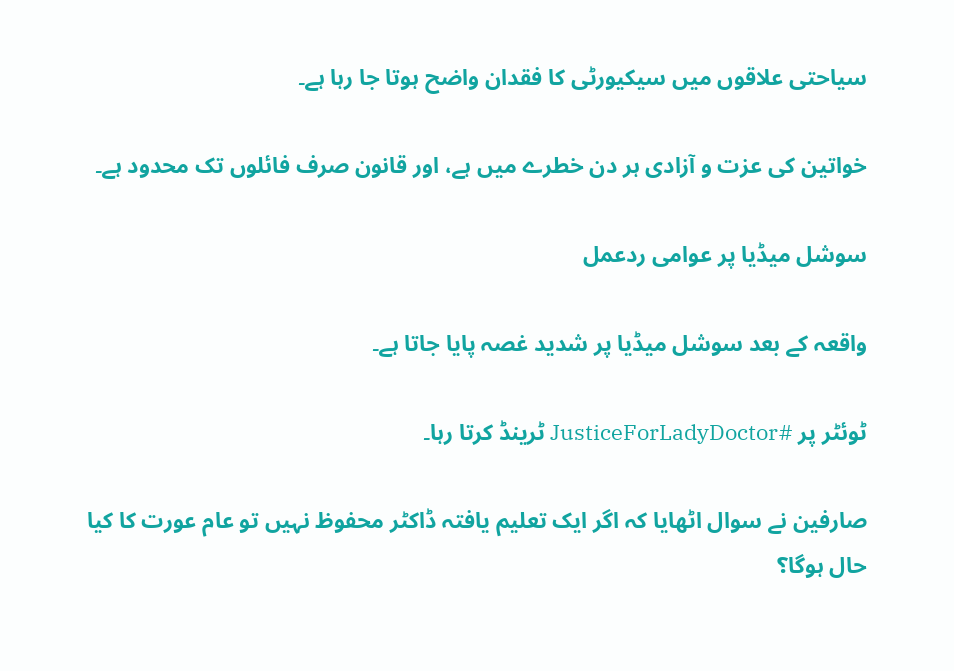سیاحتی علاقوں میں سیکیورٹی کا فقدان واضح ہوتا جا رہا ہے۔

خواتین کی عزت و آزادی ہر دن خطرے میں ہے، اور قانون صرف فائلوں تک محدود ہے۔

سوشل میڈیا پر عوامی ردعمل

واقعہ کے بعد سوشل میڈیا پر شدید غصہ پایا جاتا ہے۔

ٹوئٹر پر #JusticeForLadyDoctor ٹرینڈ کرتا رہا۔

صارفین نے سوال اٹھایا کہ اگر ایک تعلیم یافتہ ڈاکٹر محفوظ نہیں تو عام عورت کا کیا حال ہوگا؟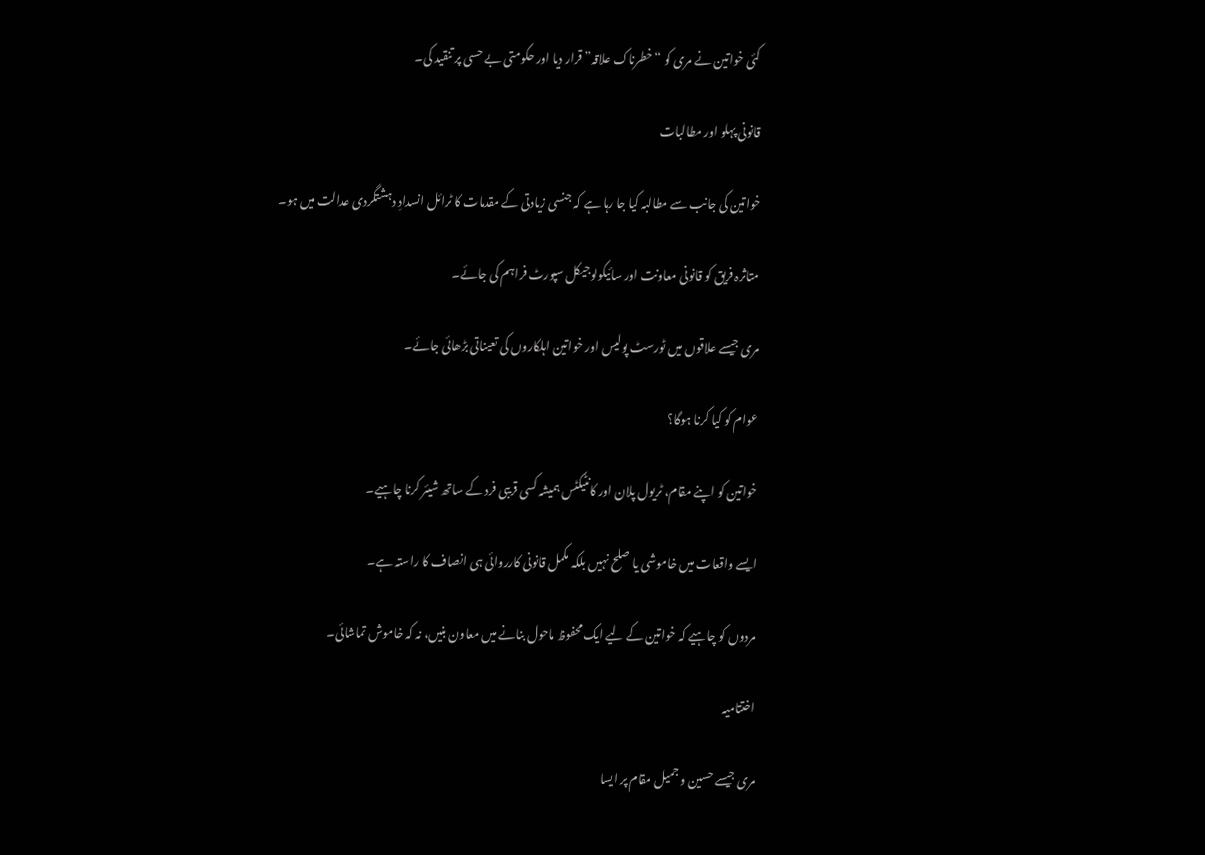کئی خواتین نے مری کو “خطرناک علاقہ” قرار دیا اور حکومتی بے حسی پر تنقید کی۔

قانونی پہلو اور مطالبات

خواتین کی جانب سے مطالبہ کیا جا رہا ہے کہ جنسی زیادتی کے مقدمات کا ٹرائل انسدادِ دہشتگردی عدالت میں ہو۔

متاثرہ فریق کو قانونی معاونت اور سائیکولوجیکل سپورٹ فراہم کی جائے۔

مری جیسے علاقوں میں ٹورسٹ پولیس اور خواتین اہلکاروں کی تعیناتی بڑھائی جائے۔

عوام کو کیا کرنا ہوگا؟

خواتین کو اپنے مقام، ٹریول پلان اور کانٹیکٹس ہمیشہ کسی قریبی فرد کے ساتھ شیئر کرنا چاہیے۔

ایسے واقعات میں خاموشی یا صلح نہیں بلکہ مکمل قانونی کارروائی ہی انصاف کا راستہ ہے۔

مردوں کو چاہیے کہ خواتین کے لیے ایک محفوظ ماحول بنانے میں معاون بنیں، نہ کہ خاموش تماشائی۔

اختتامیہ

مری جیسے حسین و جمیل مقام پر ایسا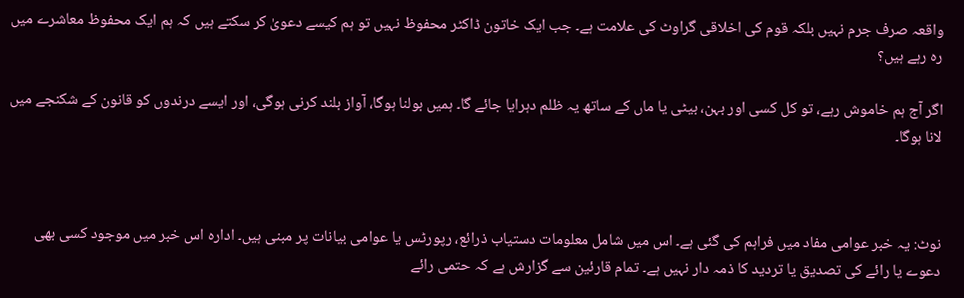واقعہ صرف جرم نہیں بلکہ قوم کی اخلاقی گراوٹ کی علامت ہے۔ جب ایک خاتون ڈاکٹر محفوظ نہیں تو ہم کیسے دعویٰ کر سکتے ہیں کہ ہم ایک محفوظ معاشرے میں رہ رہے ہیں؟

اگر آج ہم خاموش رہے، تو کل کسی اور بہن، بیٹی یا ماں کے ساتھ یہ ظلم دہرایا جائے گا۔ ہمیں بولنا ہوگا، آواز بلند کرنی ہوگی، اور ایسے درندوں کو قانون کے شکنجے میں لانا ہوگا۔



نوٹ: یہ خبر عوامی مفاد میں فراہم کی گئی ہے۔ اس میں شامل معلومات دستیاب ذرائع، رپورٹس یا عوامی بیانات پر مبنی ہیں۔ ادارہ اس خبر میں موجود کسی بھی دعوے یا رائے کی تصدیق یا تردید کا ذمہ دار نہیں ہے۔ تمام قارئین سے گزارش ہے کہ حتمی رائے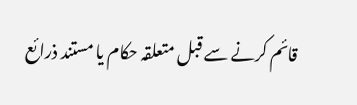قائم کرنے سے قبل متعلقہ حکام یا مستند ذرائع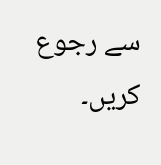سے رجوع کریں۔